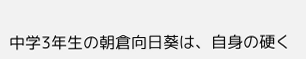中学3年生の朝倉向日葵は、自身の硬く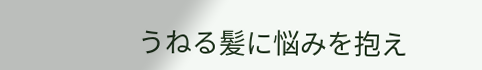うねる髪に悩みを抱え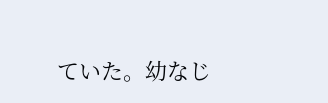ていた。幼なじ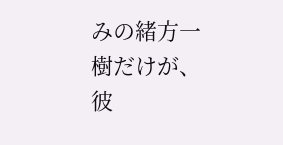みの緒方一樹だけが、彼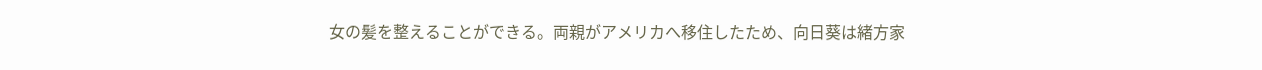女の髪を整えることができる。両親がアメリカへ移住したため、向日葵は緒方家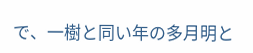で、一樹と同い年の多月明と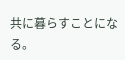共に暮らすことになる。